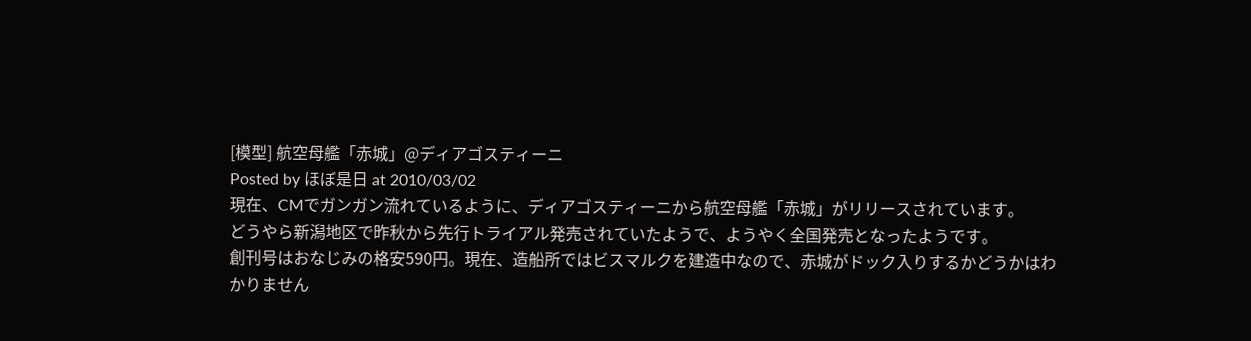[模型] 航空母艦「赤城」@ディアゴスティーニ
Posted by ほぼ是日 at 2010/03/02
現在、CMでガンガン流れているように、ディアゴスティーニから航空母艦「赤城」がリリースされています。
どうやら新潟地区で昨秋から先行トライアル発売されていたようで、ようやく全国発売となったようです。
創刊号はおなじみの格安590円。現在、造船所ではビスマルクを建造中なので、赤城がドック入りするかどうかはわかりません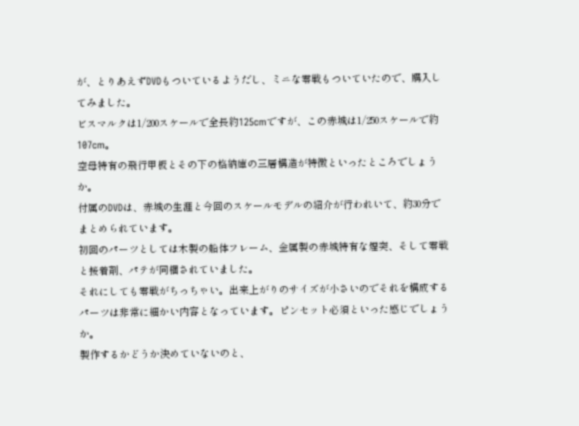が、とりあえずDVDもついているようだし、ミニな零戦もついていたので、購入してみました。
ビスマルクは1/200スケールで全長約125cmですが、この赤城は1/250スケールで約107cm。
空母特有の飛行甲板とその下の格納庫の三層構造が特徴といったところでしょうか。
付属のDVDは、赤城の生涯と今回のスケールモデルの紹介が行われいて、約30分でまとめられています。
初回のパーツとしては木製の船体フレーム、金属製の赤城特有な煙突、そして零戦と接着剤、パテが同梱されていました。
それにしても零戦がちっちゃい。出来上がりのサイズが小さいのでそれを構成するパーツは非常に細かい内容となっています。ピンセット必須といった感じでしょうか。
製作するかどうか決めていないのと、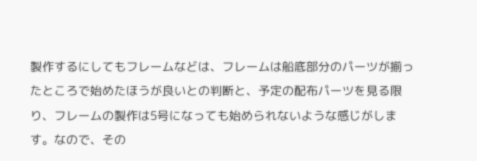製作するにしてもフレームなどは、フレームは船底部分のパーツが揃ったところで始めたほうが良いとの判断と、予定の配布パーツを見る限り、フレームの製作は5号になっても始められないような感じがします。なので、その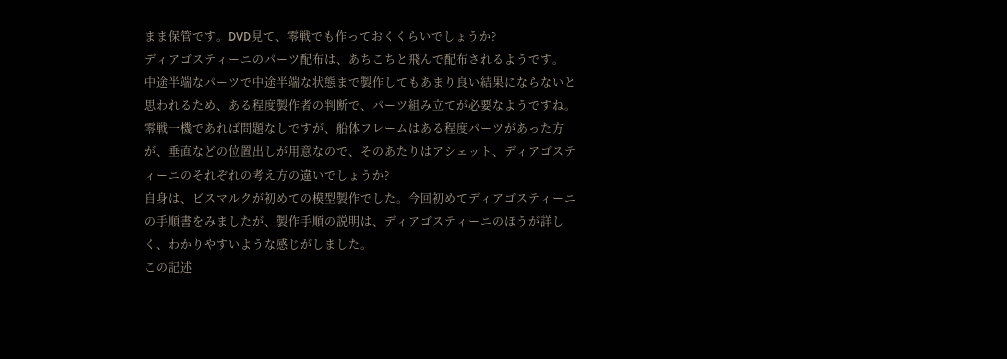まま保管です。DVD見て、零戦でも作っておくくらいでしょうか?
ディアゴスティーニのパーツ配布は、あちこちと飛んで配布されるようです。
中途半端なパーツで中途半端な状態まで製作してもあまり良い結果にならないと思われるため、ある程度製作者の判断で、パーツ組み立てが必要なようですね。
零戦一機であれば問題なしですが、船体フレームはある程度パーツがあった方が、垂直などの位置出しが用意なので、そのあたりはアシェット、ディアゴスティーニのそれぞれの考え方の違いでしょうか?
自身は、ビスマルクが初めての模型製作でした。今回初めてディアゴスティーニの手順書をみましたが、製作手順の説明は、ディアゴスティーニのほうが詳しく、わかりやすいような感じがしました。
この記述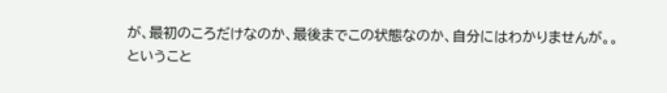が、最初のころだけなのか、最後までこの状態なのか、自分にはわかりませんが。。
ということ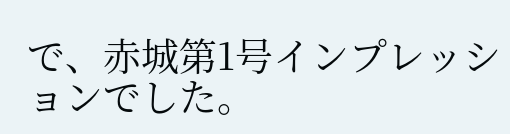で、赤城第1号インプレッションでした。